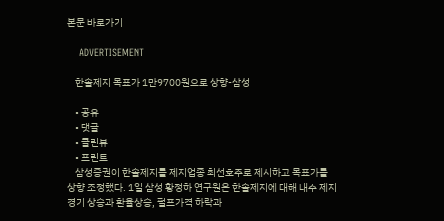본문 바로가기

    ADVERTISEMENT

    한솔제지 목표가 1만9700원으로 상향-삼성

    • 공유
    • 댓글
    • 클린뷰
    • 프린트
    삼성증권이 한솔제지를 제지업종 최선호주로 제시하고 목표가를 상향 조정했다. 1일 삼성 황정하 연구원은 한솔제지에 대해 내수 제지경기 상승과 환율상승, 펄프가격 하락과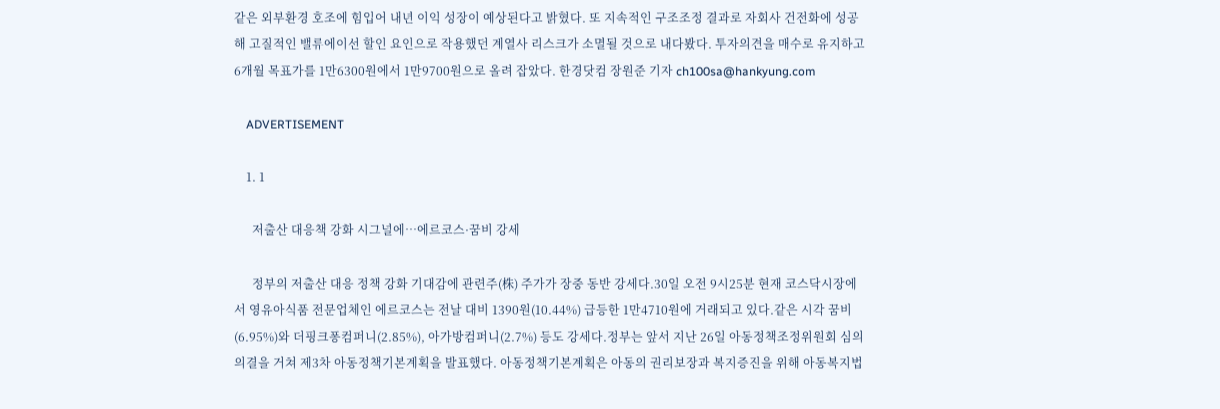같은 외부환경 호조에 힘입어 내년 이익 성장이 예상된다고 밝혔다. 또 지속적인 구조조정 결과로 자회사 건전화에 성공해 고질적인 밸류에이선 할인 요인으로 작용했던 계열사 리스크가 소멸될 것으로 내다봤다. 투자의견을 매수로 유지하고 6개월 목표가를 1만6300원에서 1만9700원으로 올려 잡았다. 한경닷컴 장원준 기자 ch100sa@hankyung.com

    ADVERTISEMENT

    1. 1

      저출산 대응책 강화 시그널에…에르코스·꿈비 강세

      정부의 저출산 대응 정책 강화 기대감에 관련주(株) 주가가 장중 동반 강세다.30일 오전 9시25분 현재 코스닥시장에서 영유아식품 전문업체인 에르코스는 전날 대비 1390원(10.44%) 급등한 1만4710원에 거래되고 있다.같은 시각 꿈비(6.95%)와 더핑크퐁컴퍼니(2.85%), 아가방컴퍼니(2.7%) 등도 강세다.정부는 앞서 지난 26일 아동정책조정위원회 심의의결을 거쳐 제3차 아동정책기본계획을 발표했다. 아동정책기본계획은 아동의 권리보장과 복지증진을 위해 아동복지법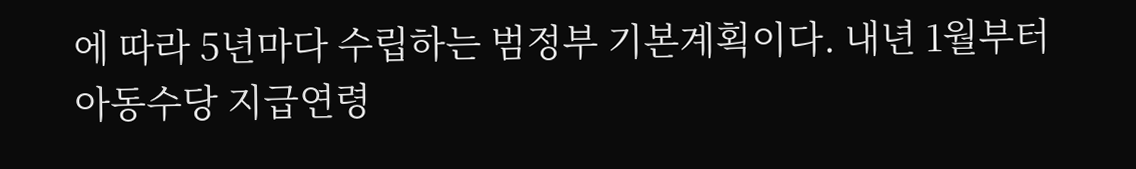에 따라 5년마다 수립하는 범정부 기본계획이다. 내년 1월부터 아동수당 지급연령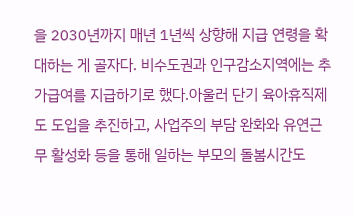을 2030년까지 매년 1년씩 상향해 지급 연령을 확대하는 게 골자다. 비수도권과 인구감소지역에는 추가급여를 지급하기로 했다.아울러 단기 육아휴직제도 도입을 추진하고, 사업주의 부담 완화와 유연근무 활성화 등을 통해 일하는 부모의 돌봄시간도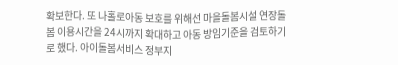확보한다. 또 나홀로아동 보호를 위해선 마을돌봄시설 연장돌봄 이용시간을 24시까지 확대하고 아동 방임기준을 검토하기로 했다. 아이돌봄서비스 정부지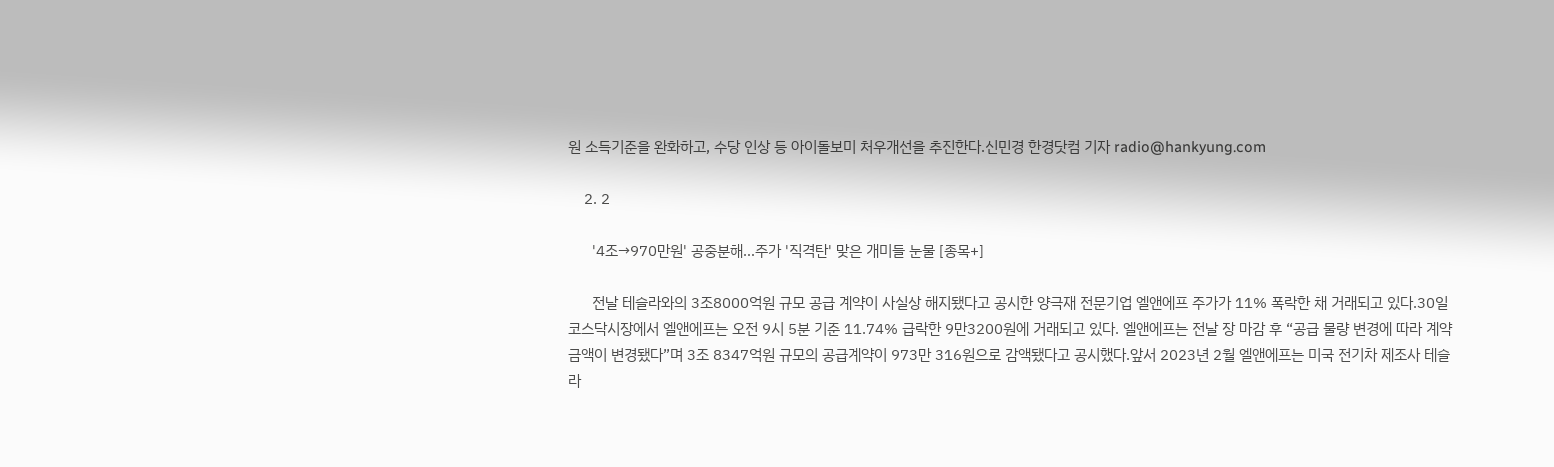원 소득기준을 완화하고, 수당 인상 등 아이돌보미 처우개선을 추진한다.신민경 한경닷컴 기자 radio@hankyung.com

    2. 2

      '4조→970만원' 공중분해…주가 '직격탄' 맞은 개미들 눈물 [종목+]

      전날 테슬라와의 3조8000억원 규모 공급 계약이 사실상 해지됐다고 공시한 양극재 전문기업 엘앤에프 주가가 11% 폭락한 채 거래되고 있다.30일 코스닥시장에서 엘앤에프는 오전 9시 5분 기준 11.74% 급락한 9만3200원에 거래되고 있다. 엘앤에프는 전날 장 마감 후 “공급 물량 변경에 따라 계약금액이 변경됐다”며 3조 8347억원 규모의 공급계약이 973만 316원으로 감액됐다고 공시했다.앞서 2023년 2월 엘앤에프는 미국 전기차 제조사 테슬라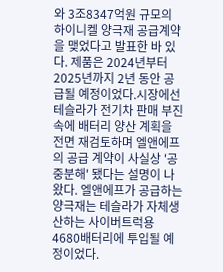와 3조8347억원 규모의 하이니켈 양극재 공급계약을 맺었다고 발표한 바 있다. 제품은 2024년부터 2025년까지 2년 동안 공급될 예정이었다.시장에선 테슬라가 전기차 판매 부진 속에 배터리 양산 계획을 전면 재검토하며 엘앤에프의 공급 계약이 사실상 '공중분해' 됐다는 설명이 나왔다. 엘앤에프가 공급하는 양극재는 테슬라가 자체생산하는 사이버트럭용 4680배터리에 투입될 예정이었다.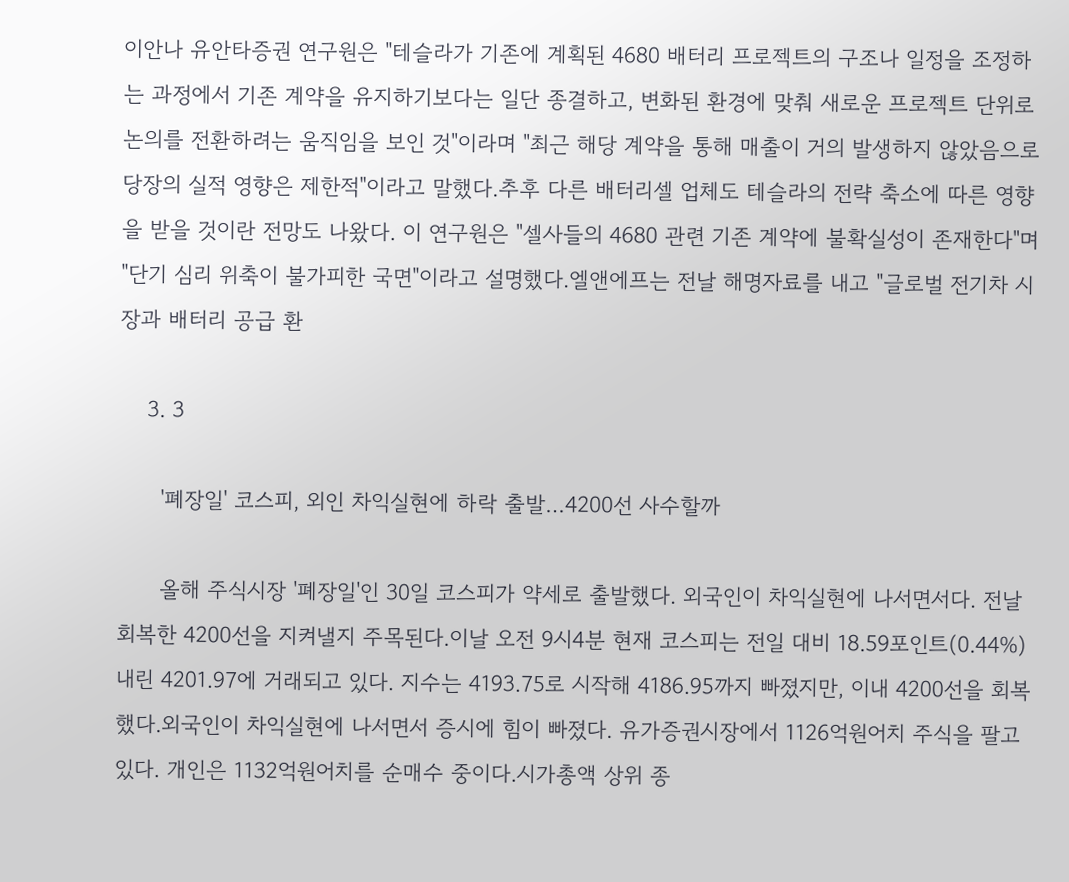이안나 유안타증권 연구원은 "테슬라가 기존에 계획된 4680 배터리 프로젝트의 구조나 일정을 조정하는 과정에서 기존 계약을 유지하기보다는 일단 종결하고, 변화된 환경에 맞춰 새로운 프로젝트 단위로 논의를 전환하려는 움직임을 보인 것"이라며 "최근 해당 계약을 통해 매출이 거의 발생하지 않았음으로 당장의 실적 영향은 제한적"이라고 말했다.추후 다른 배터리셀 업체도 테슬라의 전략 축소에 따른 영향을 받을 것이란 전망도 나왔다. 이 연구원은 "셀사들의 4680 관련 기존 계약에 불확실성이 존재한다"며 "단기 심리 위축이 불가피한 국면"이라고 설명했다.엘앤에프는 전날 해명자료를 내고 "글로벌 전기차 시장과 배터리 공급 환

    3. 3

      '폐장일' 코스피, 외인 차익실현에 하락 출발…4200선 사수할까

      올해 주식시장 '폐장일'인 30일 코스피가 약세로 출발했다. 외국인이 차익실현에 나서면서다. 전날 회복한 4200선을 지켜낼지 주목된다.이날 오전 9시4분 현재 코스피는 전일 대비 18.59포인트(0.44%) 내린 4201.97에 거래되고 있다. 지수는 4193.75로 시작해 4186.95까지 빠졌지만, 이내 4200선을 회복했다.외국인이 차익실현에 나서면서 증시에 힘이 빠졌다. 유가증권시장에서 1126억원어치 주식을 팔고 있다. 개인은 1132억원어치를 순매수 중이다.시가총액 상위 종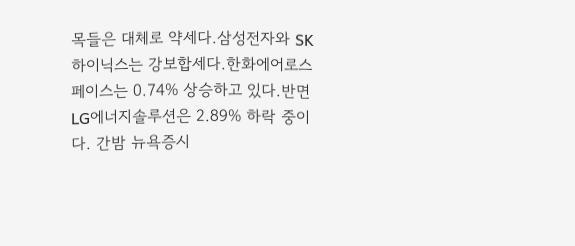목들은 대체로 약세다.삼성전자와 SK하이닉스는 강보합세다.한화에어로스페이스는 0.74% 상승하고 있다.반면 LG에너지솔루션은 2.89% 하락 중이다. 간밤 뉴욕증시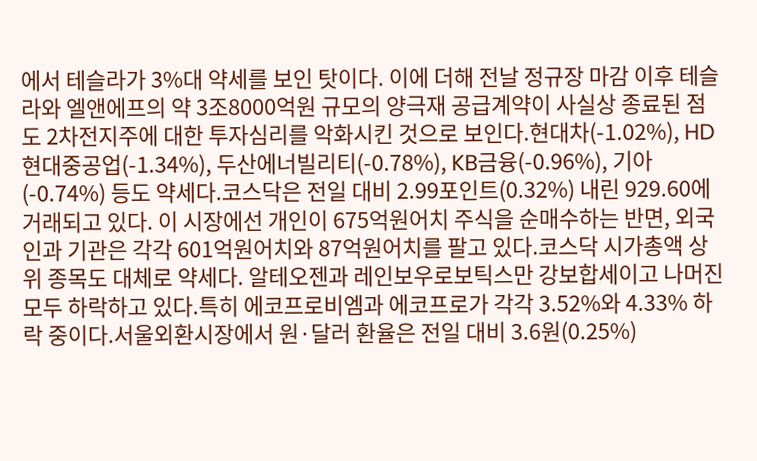에서 테슬라가 3%대 약세를 보인 탓이다. 이에 더해 전날 정규장 마감 이후 테슬라와 엘앤에프의 약 3조8000억원 규모의 양극재 공급계약이 사실상 종료된 점도 2차전지주에 대한 투자심리를 악화시킨 것으로 보인다.현대차(-1.02%), HD현대중공업(-1.34%), 두산에너빌리티(-0.78%), KB금융(-0.96%), 기아(-0.74%) 등도 약세다.코스닥은 전일 대비 2.99포인트(0.32%) 내린 929.60에 거래되고 있다. 이 시장에선 개인이 675억원어치 주식을 순매수하는 반면, 외국인과 기관은 각각 601억원어치와 87억원어치를 팔고 있다.코스닥 시가총액 상위 종목도 대체로 약세다. 알테오젠과 레인보우로보틱스만 강보합세이고 나머진 모두 하락하고 있다.특히 에코프로비엠과 에코프로가 각각 3.52%와 4.33% 하락 중이다.서울외환시장에서 원·달러 환율은 전일 대비 3.6원(0.25%)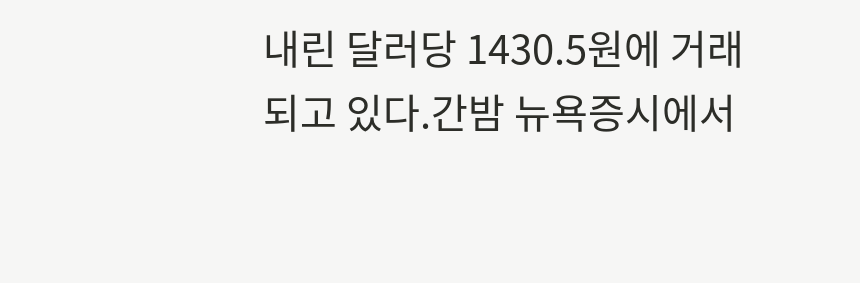내린 달러당 1430.5원에 거래되고 있다.간밤 뉴욕증시에서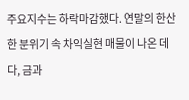주요지수는 하락마감했다. 연말의 한산한 분위기 속 차익실현 매물이 나온 데다, 금과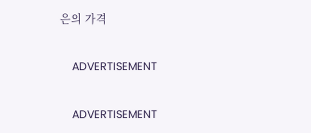은의 가격

    ADVERTISEMENT

    ADVERTISEMENT